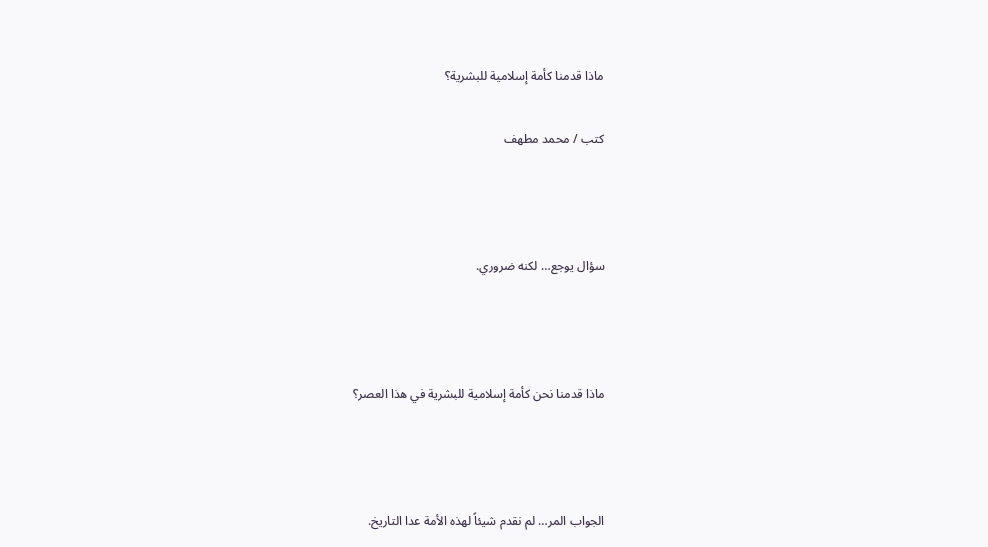ماذا قدمنا كأمة إسلامية للبشرية؟

كتب / محمد مطهف



سؤال يوجع… لكنه ضروري.



ماذا قدمنا نحن كأمة إسلامية للبشرية في هذا العصر؟



الجواب المر… لم نقدم شيئاً لهذه الأمة عدا التاريخ.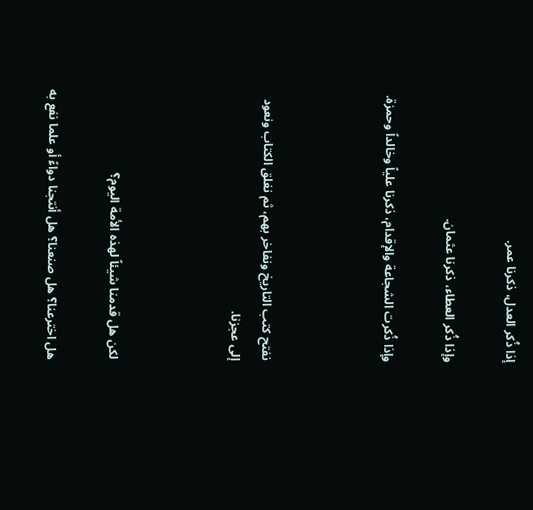إذا ذُكر العدل، ذكرنا عمر.

وإذا ذُكر العطاء، ذكرنا عثمان.

وإذا ذُكرت الشجاعة والإقدام، ذكرنا علياً وخالداً وحمزة.



نفتح كتب التاريخ ونفاخر بهم، ثم نغلق الكتاب ونعود إلى عجزنا.



لكن هل قدمنا شيئاً لهذه الأمة اليوم؟

هل اخترعنا؟ هل صنعنا؟ هل أنتجنا دواءً أو علما نفع به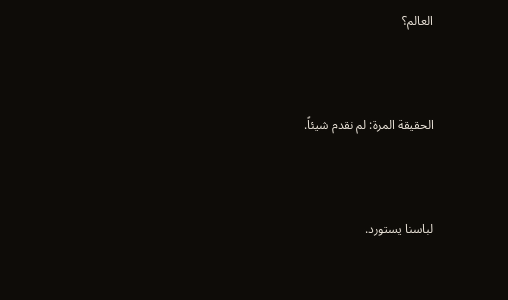العالم؟



الحقيقة المرة: لم نقدم شيئاً.



لباسنا يستورد.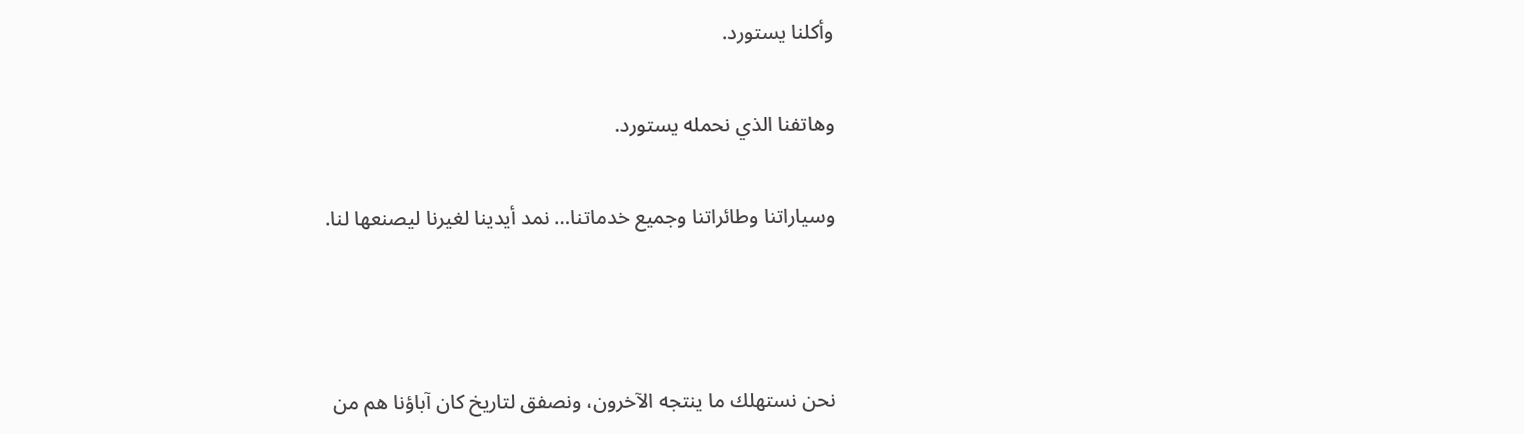وأكلنا يستورد.

وهاتفنا الذي نحمله يستورد.

وسياراتنا وطائراتنا وجميع خدماتنا… نمد أيدينا لغيرنا ليصنعها لنا.



نحن نستهلك ما ينتجه الآخرون، ونصفق لتاريخ كان آباؤنا هم من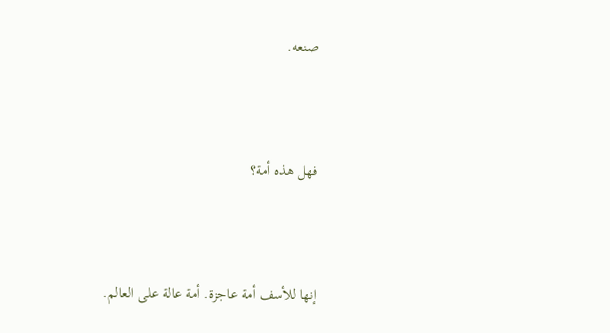صنعه.



فهل هذه أمة؟



إنها للأسف أمة عاجزة. أمة عالة على العالم.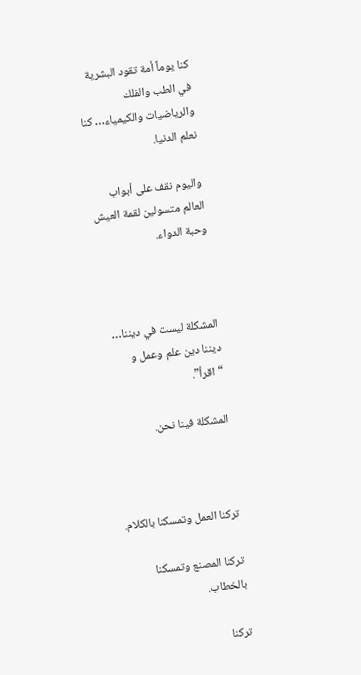كنا يوماً أمة تقود البشرية في الطب والفلك والرياضيات والكيمياء… كنا نعلم الدنيا.

واليوم نقف على أبواب العالم متسولين لقمة العيش وحبة الدواء.



المشكلة ليست في ديننا… ديننا دين علم وعمل و “اقرأ”.

المشكلة فينا نحن.



تركنا العمل وتمسكنا بالكلام.

تركنا المصنع وتمسكنا بالخطاب.

تركنا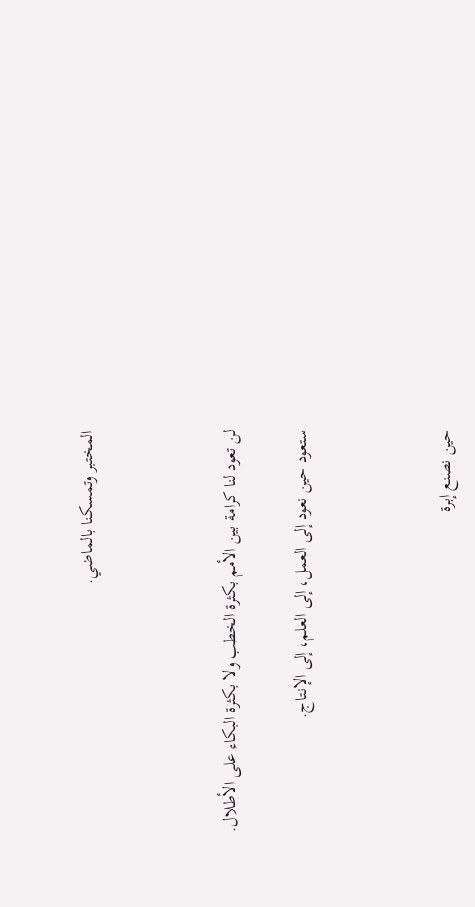المختبر وتمسكنا بالماضي.



لن تعود لنا كرامة بين الأمم بكثرة الخطب ولا بكثرة البكاء على الأطلال.

ستعود حين نعود إلى العمل، إلى العلم، إلى الإنتاج.



حين نصنع إبرة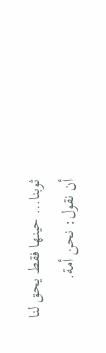ثوبنا… حينها فقط يحق لنا أن نقول: نحن أمة.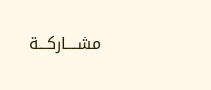مشــــاركـــة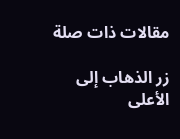مقالات ذات صلة

زر الذهاب إلى الأعلى